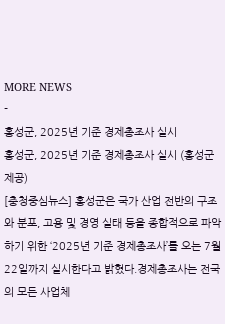MORE NEWS
-
홍성군, 2025년 기준 경제총조사 실시
홍성군, 2025년 기준 경제총조사 실시 (홍성군 제공)
[충청중심뉴스] 홍성군은 국가 산업 전반의 구조와 분포, 고용 및 경영 실태 등을 종합적으로 파악하기 위한 ‘2025년 기준 경제총조사’를 오는 7월 22일까지 실시한다고 밝혔다.경제총조사는 전국의 모든 사업체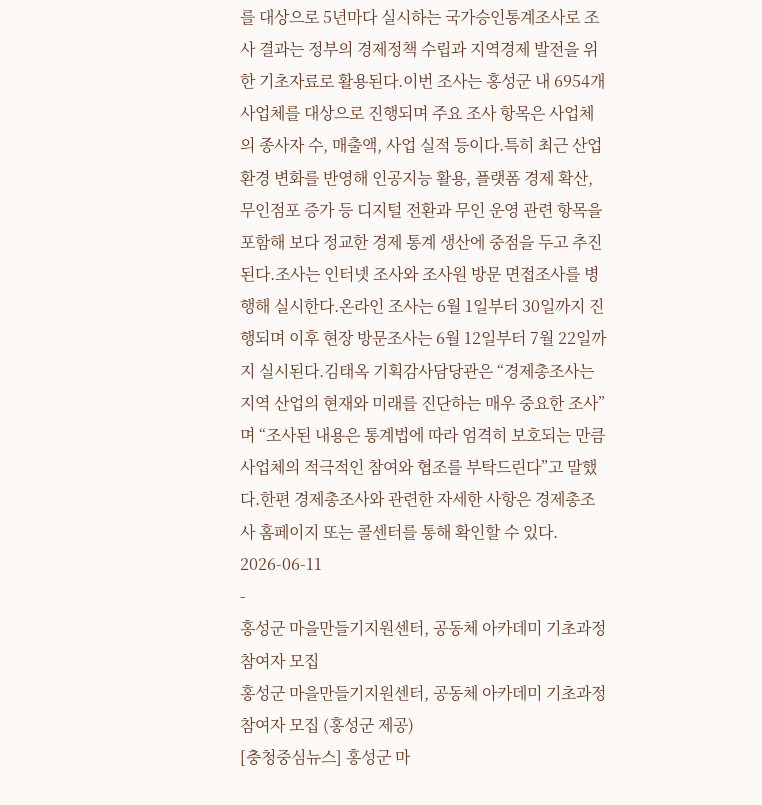를 대상으로 5년마다 실시하는 국가승인통계조사로 조사 결과는 정부의 경제정책 수립과 지역경제 발전을 위한 기초자료로 활용된다.이번 조사는 홍성군 내 6954개 사업체를 대상으로 진행되며 주요 조사 항목은 사업체의 종사자 수, 매출액, 사업 실적 등이다.특히 최근 산업 환경 변화를 반영해 인공지능 활용, 플랫폼 경제 확산, 무인점포 증가 등 디지털 전환과 무인 운영 관련 항목을 포함해 보다 정교한 경제 통계 생산에 중점을 두고 추진된다.조사는 인터넷 조사와 조사원 방문 면접조사를 병행해 실시한다.온라인 조사는 6월 1일부터 30일까지 진행되며 이후 현장 방문조사는 6월 12일부터 7월 22일까지 실시된다.김태옥 기획감사담당관은 “경제총조사는 지역 산업의 현재와 미래를 진단하는 매우 중요한 조사”며 “조사된 내용은 통계법에 따라 엄격히 보호되는 만큼 사업체의 적극적인 참여와 협조를 부탁드린다”고 말했다.한편 경제총조사와 관련한 자세한 사항은 경제총조사 홈페이지 또는 콜센터를 통해 확인할 수 있다.
2026-06-11
-
홍성군 마을만들기지원센터, 공동체 아카데미 기초과정 참여자 모집
홍성군 마을만들기지원센터, 공동체 아카데미 기초과정 참여자 모집 (홍성군 제공)
[충청중심뉴스] 홍성군 마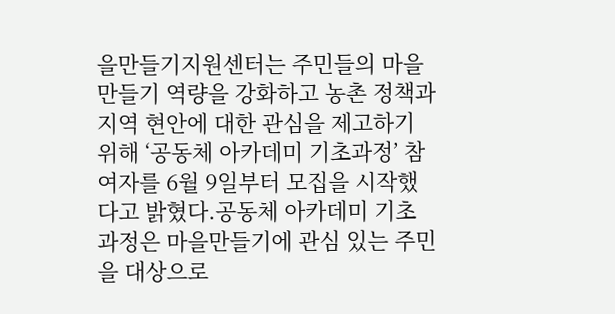을만들기지원센터는 주민들의 마을만들기 역량을 강화하고 농촌 정책과 지역 현안에 대한 관심을 제고하기 위해 ‘공동체 아카데미 기초과정’ 참여자를 6월 9일부터 모집을 시작했다고 밝혔다.공동체 아카데미 기초과정은 마을만들기에 관심 있는 주민을 대상으로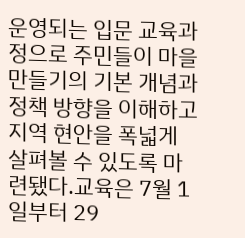운영되는 입문 교육과정으로 주민들이 마을만들기의 기본 개념과 정책 방향을 이해하고 지역 현안을 폭넓게 살펴볼 수 있도록 마련됐다.교육은 7월 1일부터 29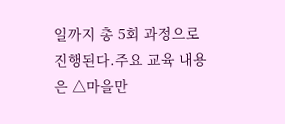일까지 총 5회 과정으로 진행된다.주요 교육 내용은 △마을만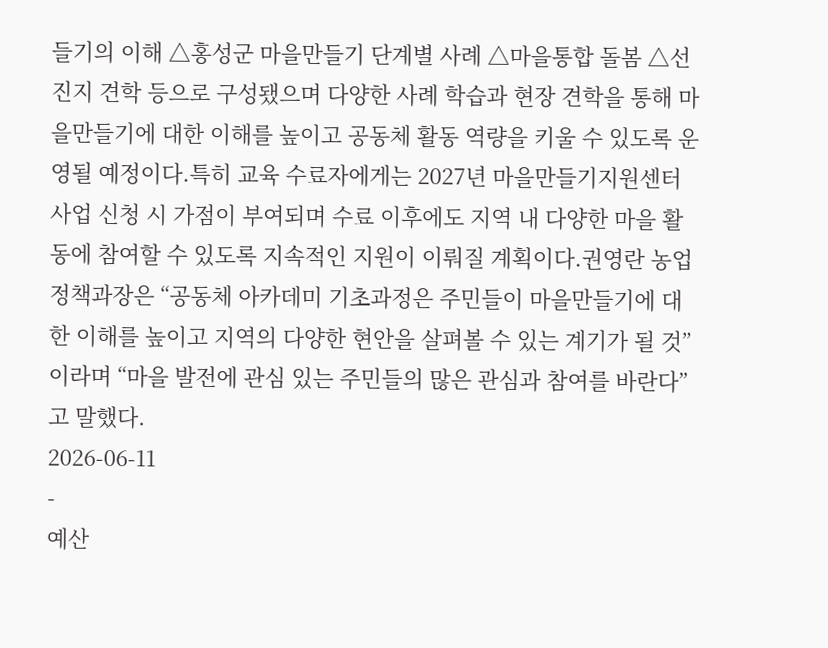들기의 이해 △홍성군 마을만들기 단계별 사례 △마을통합 돌봄 △선진지 견학 등으로 구성됐으며 다양한 사례 학습과 현장 견학을 통해 마을만들기에 대한 이해를 높이고 공동체 활동 역량을 키울 수 있도록 운영될 예정이다.특히 교육 수료자에게는 2027년 마을만들기지원센터 사업 신청 시 가점이 부여되며 수료 이후에도 지역 내 다양한 마을 활동에 참여할 수 있도록 지속적인 지원이 이뤄질 계획이다.권영란 농업정책과장은 “공동체 아카데미 기초과정은 주민들이 마을만들기에 대한 이해를 높이고 지역의 다양한 현안을 살펴볼 수 있는 계기가 될 것”이라며 “마을 발전에 관심 있는 주민들의 많은 관심과 참여를 바란다”고 말했다.
2026-06-11
-
예산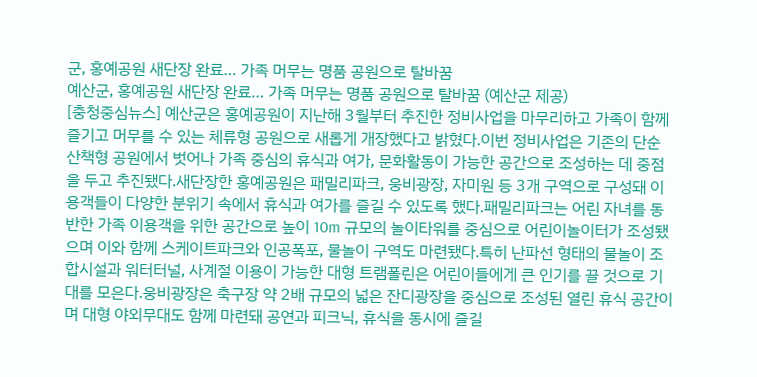군, 홍예공원 새단장 완료… 가족 머무는 명품 공원으로 탈바꿈
예산군, 홍예공원 새단장 완료… 가족 머무는 명품 공원으로 탈바꿈 (예산군 제공)
[충청중심뉴스] 예산군은 홍예공원이 지난해 3월부터 추진한 정비사업을 마무리하고 가족이 함께 즐기고 머무를 수 있는 체류형 공원으로 새롭게 개장했다고 밝혔다.이번 정비사업은 기존의 단순 산책형 공원에서 벗어나 가족 중심의 휴식과 여가, 문화활동이 가능한 공간으로 조성하는 데 중점을 두고 추진됐다.새단장한 홍예공원은 패밀리파크, 웅비광장, 자미원 등 3개 구역으로 구성돼 이용객들이 다양한 분위기 속에서 휴식과 여가를 즐길 수 있도록 했다.패밀리파크는 어린 자녀를 동반한 가족 이용객을 위한 공간으로 높이 10m 규모의 놀이타워를 중심으로 어린이놀이터가 조성됐으며 이와 함께 스케이트파크와 인공폭포, 물놀이 구역도 마련됐다.특히 난파선 형태의 물놀이 조합시설과 워터터널, 사계절 이용이 가능한 대형 트램폴린은 어린이들에게 큰 인기를 끌 것으로 기대를 모은다.웅비광장은 축구장 약 2배 규모의 넓은 잔디광장을 중심으로 조성된 열린 휴식 공간이며 대형 야외무대도 함께 마련돼 공연과 피크닉, 휴식을 동시에 즐길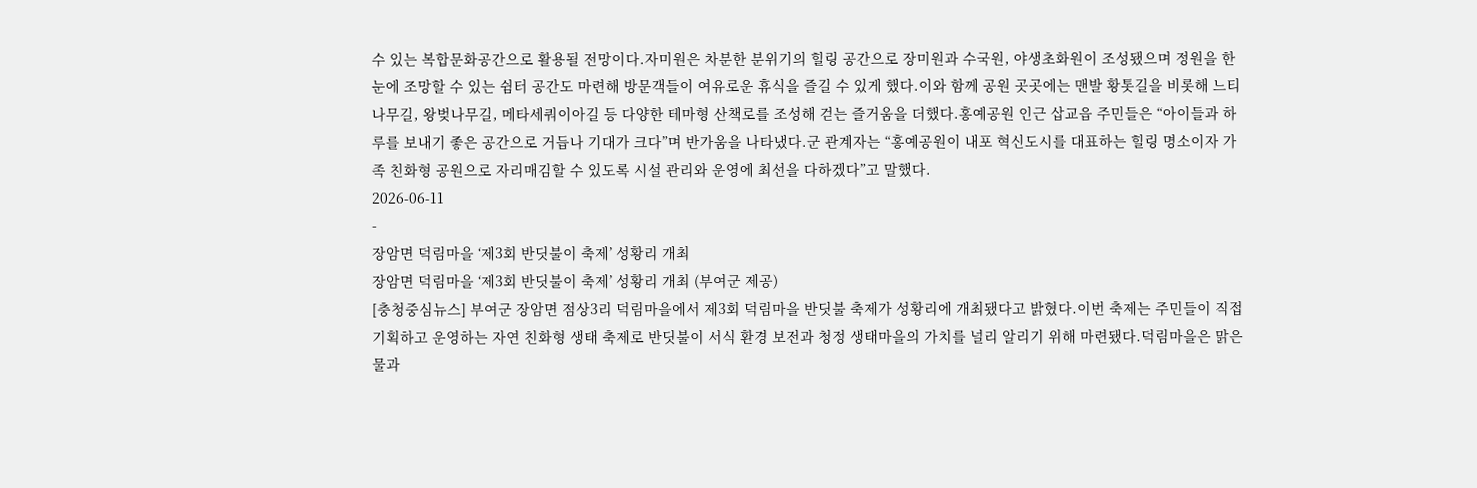수 있는 복합문화공간으로 활용될 전망이다.자미원은 차분한 분위기의 힐링 공간으로 장미원과 수국원, 야생초화원이 조성됐으며 정원을 한눈에 조망할 수 있는 쉼터 공간도 마련해 방문객들이 여유로운 휴식을 즐길 수 있게 했다.이와 함께 공원 곳곳에는 맨발 황톳길을 비롯해 느티나무길, 왕벚나무길, 메타세쿼이아길 등 다양한 테마형 산책로를 조성해 걷는 즐거움을 더했다.홍예공원 인근 삽교읍 주민들은 “아이들과 하루를 보내기 좋은 공간으로 거듭나 기대가 크다”며 반가움을 나타냈다.군 관계자는 “홍예공원이 내포 혁신도시를 대표하는 힐링 명소이자 가족 친화형 공원으로 자리매김할 수 있도록 시설 관리와 운영에 최선을 다하겠다”고 말했다.
2026-06-11
-
장암면 덕림마을 ‘제3회 반딧불이 축제’ 성황리 개최
장암면 덕림마을 ‘제3회 반딧불이 축제’ 성황리 개최 (부여군 제공)
[충청중심뉴스] 부여군 장암면 점상3리 덕림마을에서 제3회 덕림마을 반딧불 축제가 성황리에 개최됐다고 밝혔다.이번 축제는 주민들이 직접 기획하고 운영하는 자연 친화형 생태 축제로 반딧불이 서식 환경 보전과 청정 생태마을의 가치를 널리 알리기 위해 마련됐다.덕림마을은 맑은 물과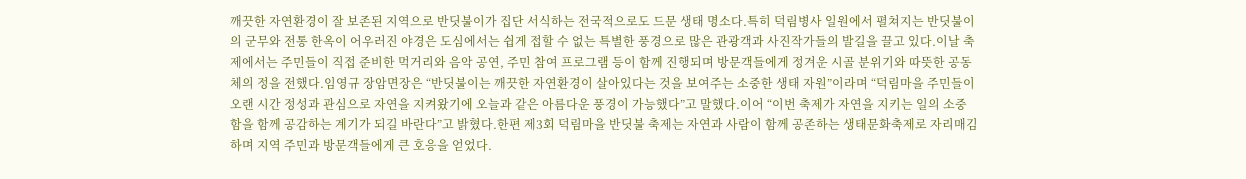깨끗한 자연환경이 잘 보존된 지역으로 반딧불이가 집단 서식하는 전국적으로도 드문 생태 명소다.특히 덕림병사 일원에서 펼쳐지는 반딧불이의 군무와 전통 한옥이 어우러진 야경은 도심에서는 쉽게 접할 수 없는 특별한 풍경으로 많은 관광객과 사진작가들의 발길을 끌고 있다.이날 축제에서는 주민들이 직접 준비한 먹거리와 음악 공연, 주민 참여 프로그램 등이 함께 진행되며 방문객들에게 정겨운 시골 분위기와 따뜻한 공동체의 정을 전했다.임영규 장암면장은 “반딧불이는 깨끗한 자연환경이 살아있다는 것을 보여주는 소중한 생태 자원”이라며 “덕림마을 주민들이 오랜 시간 정성과 관심으로 자연을 지켜왔기에 오늘과 같은 아름다운 풍경이 가능했다”고 말했다.이어 “이번 축제가 자연을 지키는 일의 소중함을 함께 공감하는 계기가 되길 바란다”고 밝혔다.한편 제3회 덕림마을 반딧불 축제는 자연과 사람이 함께 공존하는 생태문화축제로 자리매김하며 지역 주민과 방문객들에게 큰 호응을 얻었다.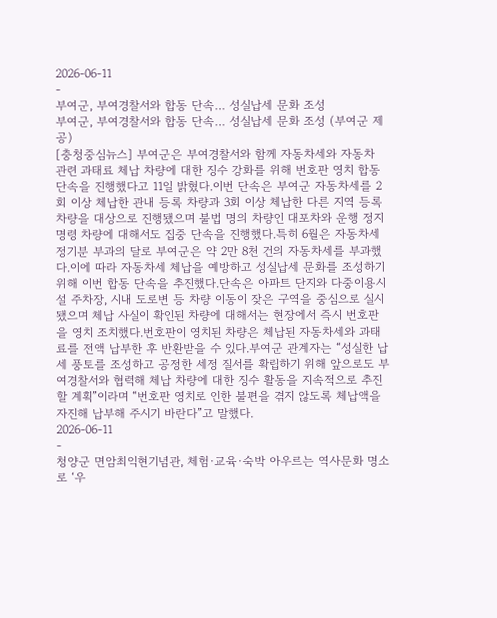2026-06-11
-
부여군, 부여경찰서와 합동 단속… 성실납세 문화 조성
부여군, 부여경찰서와 합동 단속… 성실납세 문화 조성 (부여군 제공)
[충청중심뉴스] 부여군은 부여경찰서와 함께 자동차세와 자동차 관련 과태료 체납 차량에 대한 징수 강화를 위해 번호판 영치 합동 단속을 진행했다고 11일 밝혔다.이번 단속은 부여군 자동차세를 2회 이상 체납한 관내 등록 차량과 3회 이상 체납한 다른 지역 등록 차량을 대상으로 진행됐으며 불법 명의 차량인 대포차와 운행 정지명령 차량에 대해서도 집중 단속을 진행했다.특히 6월은 자동차세 정기분 부과의 달로 부여군은 약 2만 8천 건의 자동차세를 부과했다.이에 따라 자동차세 체납을 예방하고 성실납세 문화를 조성하기 위해 이번 합동 단속을 추진했다.단속은 아파트 단지와 다중이용시설 주차장, 시내 도로변 등 차량 이동이 잦은 구역을 중심으로 실시됐으며 체납 사실이 확인된 차량에 대해서는 현장에서 즉시 번호판을 영치 조치했다.번호판이 영치된 차량은 체납된 자동차세와 과태료를 전액 납부한 후 반환받을 수 있다.부여군 관계자는 “성실한 납세 풍토를 조성하고 공정한 세정 질서를 확립하기 위해 앞으로도 부여경찰서와 협력해 체납 차량에 대한 징수 활동을 지속적으로 추진할 계획”이라며 “번호판 영치로 인한 불편을 겪지 않도록 체납액을 자진해 납부해 주시기 바란다”고 말했다.
2026-06-11
-
청양군 면암최익현기념관, 체험·교육·숙박 아우르는 역사문화 명소로 ‘우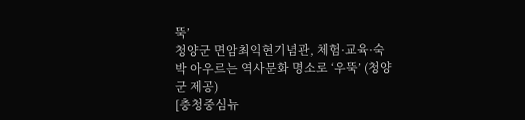뚝’
청양군 면암최익현기념관, 체험·교육·숙박 아우르는 역사문화 명소로 ‘우뚝’ (청양군 제공)
[충청중심뉴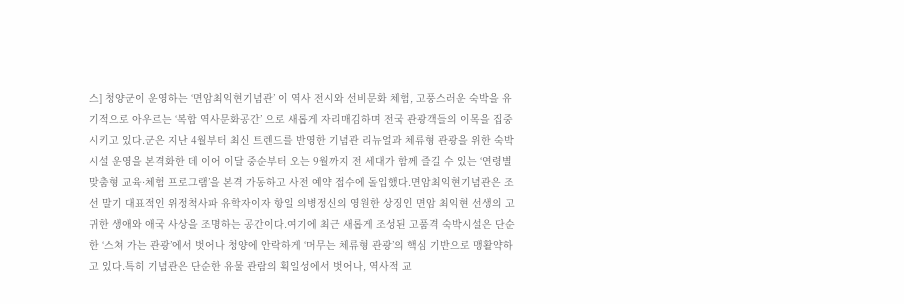스] 청양군이 운영하는 ‘면암최익현기념관’ 이 역사 전시와 선비문화 체험, 고풍스러운 숙박을 유기적으로 아우르는 ‘복합 역사문화공간’ 으로 새롭게 자리매김하며 전국 관광객들의 이목을 집중시키고 있다.군은 지난 4월부터 최신 트렌드를 반영한 기념관 리뉴얼과 체류형 관광을 위한 숙박시설 운영을 본격화한 데 이어 이달 중순부터 오는 9월까지 전 세대가 함께 즐길 수 있는 ‘연령별 맞춤형 교육·체험 프로그램’을 본격 가동하고 사전 예약 접수에 돌입했다.면암최익현기념관은 조선 말기 대표적인 위정척사파 유학자이자 항일 의병정신의 영원한 상징인 면암 최익현 선생의 고귀한 생애와 애국 사상을 조명하는 공간이다.여기에 최근 새롭게 조성된 고품격 숙박시설은 단순한 ‘스쳐 가는 관광’에서 벗어나 청양에 안락하게 ‘머무는 체류형 관광’의 핵심 기반으로 맹활약하고 있다.특히 기념관은 단순한 유물 관람의 획일성에서 벗어나, 역사적 교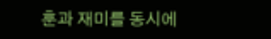훈과 재미를 동시에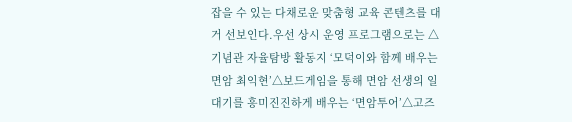잡을 수 있는 다채로운 맞춤형 교육 콘텐츠를 대거 선보인다.우선 상시 운영 프로그램으로는 △기념관 자율탐방 활동지 ‘모덕이와 함께 배우는 면암 최익현’△보드게임을 통해 면암 선생의 일대기를 흥미진진하게 배우는 ‘면암투어’△고즈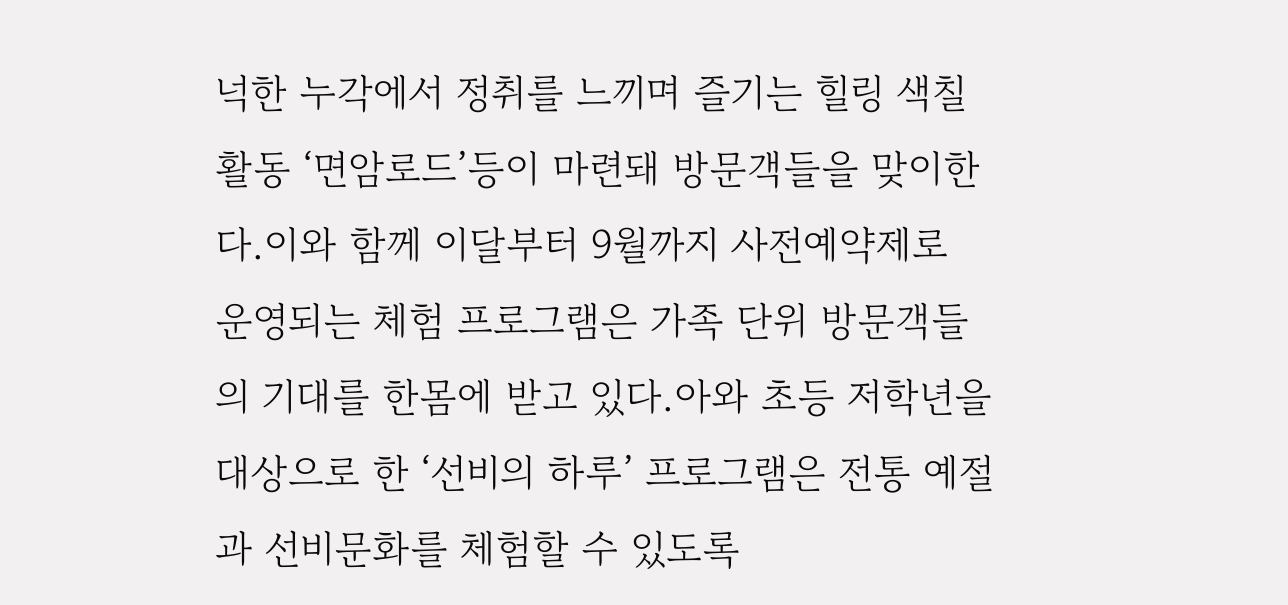넉한 누각에서 정취를 느끼며 즐기는 힐링 색칠 활동 ‘면암로드’등이 마련돼 방문객들을 맞이한다.이와 함께 이달부터 9월까지 사전예약제로 운영되는 체험 프로그램은 가족 단위 방문객들의 기대를 한몸에 받고 있다.아와 초등 저학년을 대상으로 한 ‘선비의 하루’ 프로그램은 전통 예절과 선비문화를 체험할 수 있도록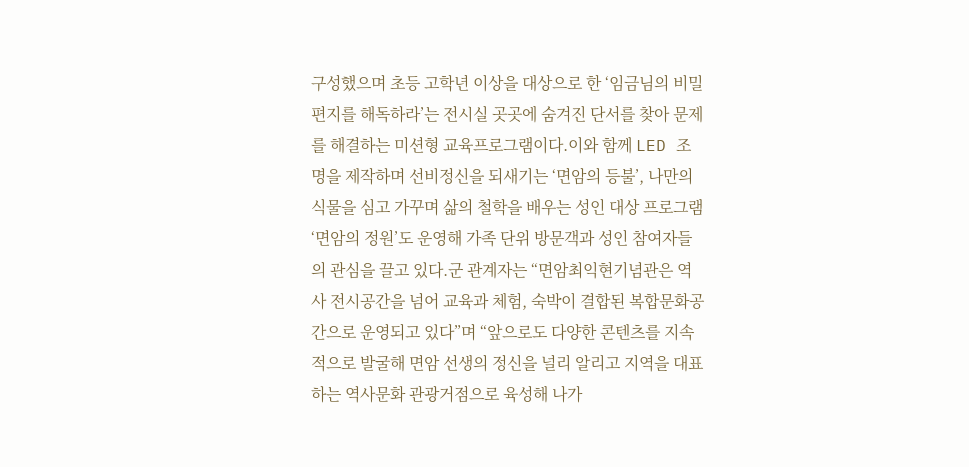구성했으며 초등 고학년 이상을 대상으로 한 ‘임금님의 비밀편지를 해독하라’는 전시실 곳곳에 숨겨진 단서를 찾아 문제를 해결하는 미션형 교육프로그램이다.이와 함께 LED 조명을 제작하며 선비정신을 되새기는 ‘면암의 등불’, 나만의 식물을 심고 가꾸며 삶의 철학을 배우는 성인 대상 프로그램 ‘면암의 정원’도 운영해 가족 단위 방문객과 성인 참여자들의 관심을 끌고 있다.군 관계자는 “면암최익현기념관은 역사 전시공간을 넘어 교육과 체험, 숙박이 결합된 복합문화공간으로 운영되고 있다”며 “앞으로도 다양한 콘텐츠를 지속적으로 발굴해 면암 선생의 정신을 널리 알리고 지역을 대표하는 역사문화 관광거점으로 육성해 나가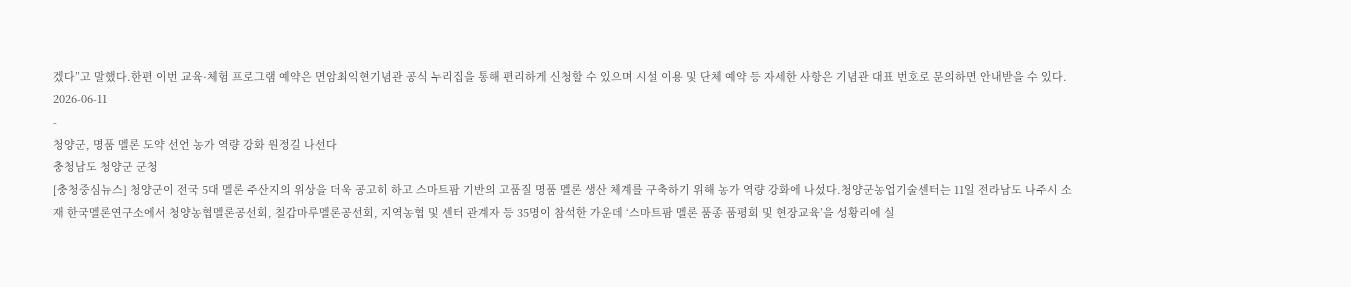겠다”고 말했다.한편 이번 교육·체험 프로그램 예약은 면암최익현기념관 공식 누리집을 통해 편리하게 신청할 수 있으며 시설 이용 및 단체 예약 등 자세한 사항은 기념관 대표 번호로 문의하면 안내받을 수 있다.
2026-06-11
-
청양군, 명품 멜론 도약 선언 농가 역량 강화 원정길 나선다
충청남도 청양군 군청
[충청중심뉴스] 청양군이 전국 5대 멜론 주산지의 위상을 더욱 공고히 하고 스마트팜 기반의 고품질 명품 멜론 생산 체계를 구축하기 위해 농가 역량 강화에 나섰다.청양군농업기술센터는 11일 전라남도 나주시 소재 한국멜론연구소에서 청양농협멜론공선회, 칠갑마루멜론공선회, 지역농협 및 센터 관계자 등 35명이 참석한 가운데 ‘스마트팜 멜론 품종 품평회 및 현장교육’을 성황리에 실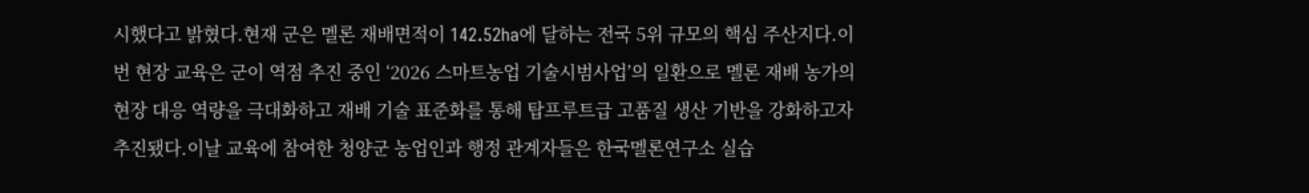시했다고 밝혔다.현재 군은 멜론 재배면적이 142.52ha에 달하는 전국 5위 규모의 핵심 주산지다.이번 현장 교육은 군이 역점 추진 중인 ‘2026 스마트농업 기술시범사업’의 일환으로 멜론 재배 농가의 현장 대응 역량을 극대화하고 재배 기술 표준화를 통해 탑프루트급 고품질 생산 기반을 강화하고자 추진됐다.이날 교육에 참여한 청양군 농업인과 행정 관계자들은 한국멜론연구소 실습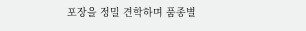포장을 정밀 견학하며 품종별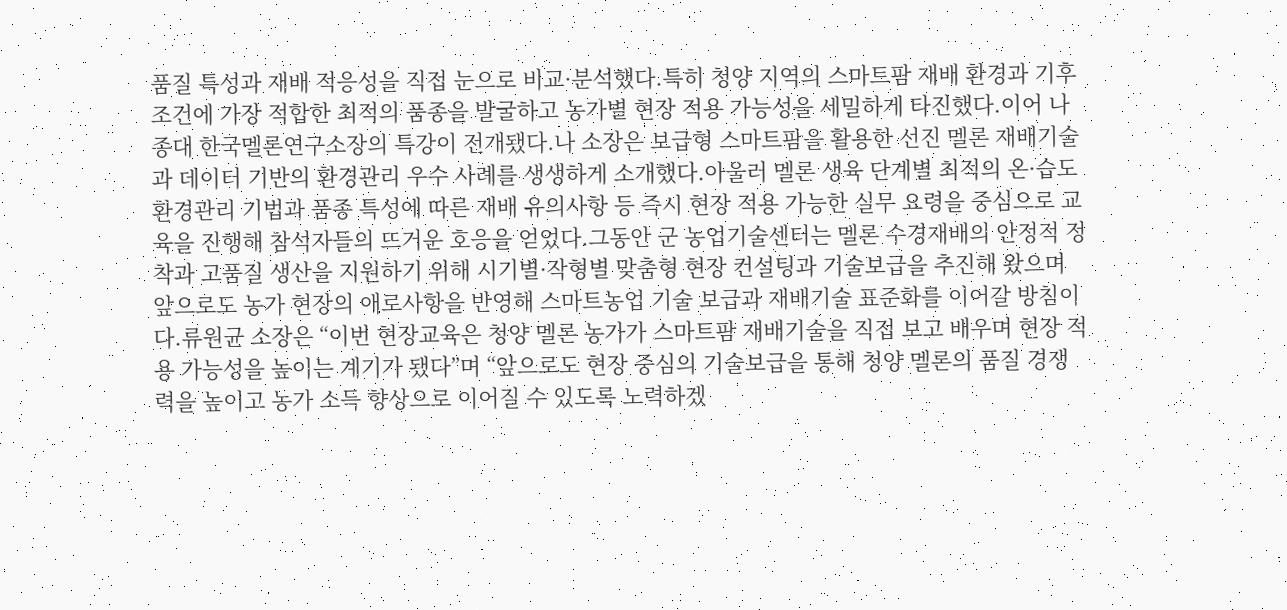품질 특성과 재배 적응성을 직접 눈으로 비교·분석했다.특히 청양 지역의 스마트팜 재배 환경과 기후 조건에 가장 적합한 최적의 품종을 발굴하고 농가별 현장 적용 가능성을 세밀하게 타진했다.이어 나종대 한국멜론연구소장의 특강이 전개됐다.나 소장은 보급형 스마트팜을 활용한 선진 멜론 재배기술과 데이터 기반의 환경관리 우수 사례를 생생하게 소개했다.아울러 멜론 생육 단계별 최적의 온·습도 환경관리 기법과 품종 특성에 따른 재배 유의사항 등 즉시 현장 적용 가능한 실무 요령을 중심으로 교육을 진행해 참석자들의 뜨거운 호응을 얻었다.그동안 군 농업기술센터는 멜론 수경재배의 안정적 정착과 고품질 생산을 지원하기 위해 시기별·작형별 맞춤형 현장 컨설팅과 기술보급을 추진해 왔으며 앞으로도 농가 현장의 애로사항을 반영해 스마트농업 기술 보급과 재배기술 표준화를 이어갈 방침이다.류원균 소장은 “이번 현장교육은 청양 멜론 농가가 스마트팜 재배기술을 직접 보고 배우며 현장 적용 가능성을 높이는 계기가 됐다”며 “앞으로도 현장 중심의 기술보급을 통해 청양 멜론의 품질 경쟁력을 높이고 농가 소득 향상으로 이어질 수 있도록 노력하겠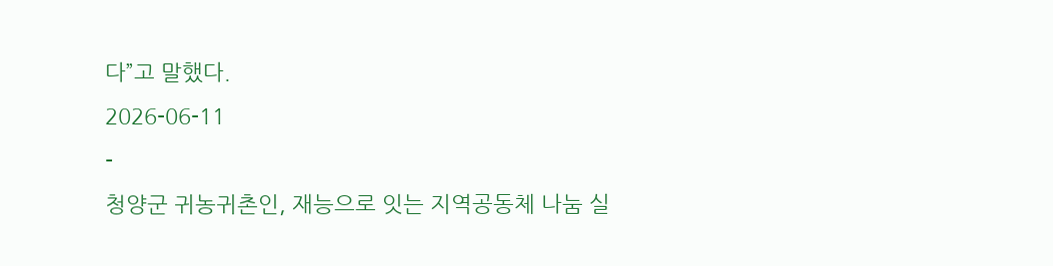다”고 말했다.
2026-06-11
-
청양군 귀농귀촌인, 재능으로 잇는 지역공동체 나눔 실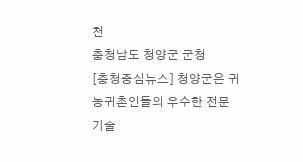천
충청남도 청양군 군청
[충청중심뉴스] 청양군은 귀농귀촌인들의 우수한 전문 기술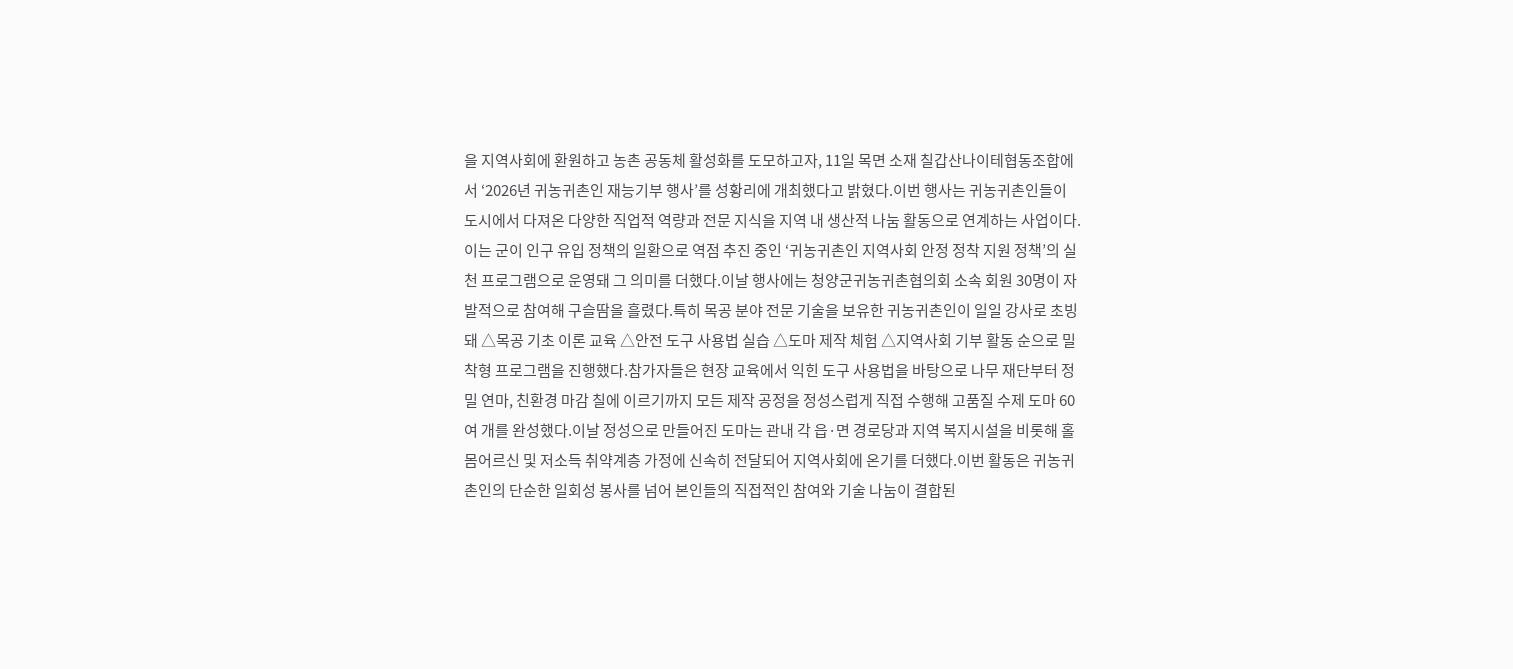을 지역사회에 환원하고 농촌 공동체 활성화를 도모하고자, 11일 목면 소재 칠갑산나이테협동조합에서 ‘2026년 귀농귀촌인 재능기부 행사’를 성황리에 개최했다고 밝혔다.이번 행사는 귀농귀촌인들이 도시에서 다져온 다양한 직업적 역량과 전문 지식을 지역 내 생산적 나눔 활동으로 연계하는 사업이다.이는 군이 인구 유입 정책의 일환으로 역점 추진 중인 ‘귀농귀촌인 지역사회 안정 정착 지원 정책’의 실천 프로그램으로 운영돼 그 의미를 더했다.이날 행사에는 청양군귀농귀촌협의회 소속 회원 30명이 자발적으로 참여해 구슬땀을 흘렸다.특히 목공 분야 전문 기술을 보유한 귀농귀촌인이 일일 강사로 초빙돼 △목공 기초 이론 교육 △안전 도구 사용법 실습 △도마 제작 체험 △지역사회 기부 활동 순으로 밀착형 프로그램을 진행했다.참가자들은 현장 교육에서 익힌 도구 사용법을 바탕으로 나무 재단부터 정밀 연마, 친환경 마감 칠에 이르기까지 모든 제작 공정을 정성스럽게 직접 수행해 고품질 수제 도마 60여 개를 완성했다.이날 정성으로 만들어진 도마는 관내 각 읍·면 경로당과 지역 복지시설을 비롯해 홀몸어르신 및 저소득 취약계층 가정에 신속히 전달되어 지역사회에 온기를 더했다.이번 활동은 귀농귀촌인의 단순한 일회성 봉사를 넘어 본인들의 직접적인 참여와 기술 나눔이 결합된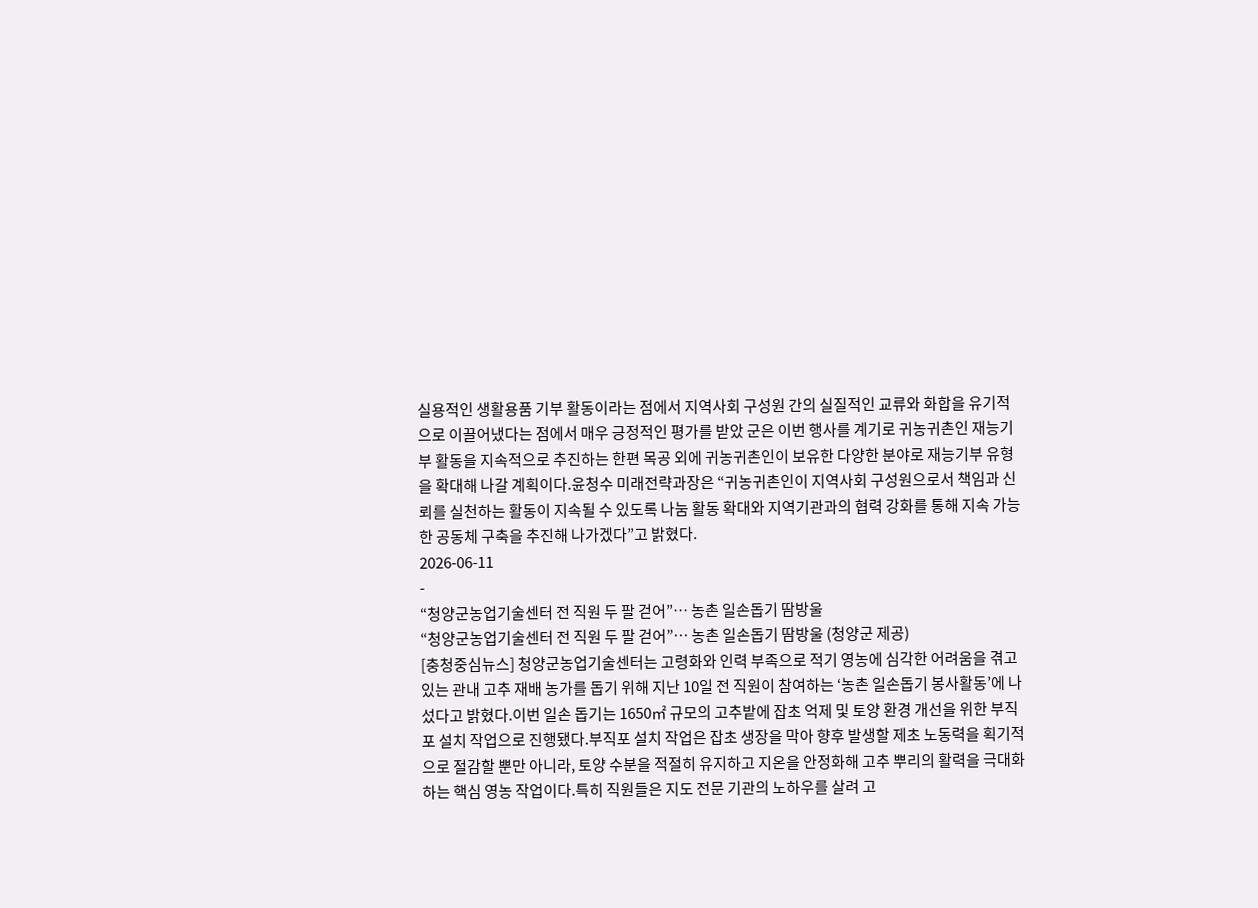실용적인 생활용품 기부 활동이라는 점에서 지역사회 구성원 간의 실질적인 교류와 화합을 유기적으로 이끌어냈다는 점에서 매우 긍정적인 평가를 받았 군은 이번 행사를 계기로 귀농귀촌인 재능기부 활동을 지속적으로 추진하는 한편 목공 외에 귀농귀촌인이 보유한 다양한 분야로 재능기부 유형을 확대해 나갈 계획이다.윤청수 미래전략과장은 “귀농귀촌인이 지역사회 구성원으로서 책임과 신뢰를 실천하는 활동이 지속될 수 있도록 나눔 활동 확대와 지역기관과의 협력 강화를 통해 지속 가능한 공동체 구축을 추진해 나가겠다”고 밝혔다.
2026-06-11
-
“청양군농업기술센터 전 직원 두 팔 걷어”… 농촌 일손돕기 땀방울
“청양군농업기술센터 전 직원 두 팔 걷어”… 농촌 일손돕기 땀방울 (청양군 제공)
[충청중심뉴스] 청양군농업기술센터는 고령화와 인력 부족으로 적기 영농에 심각한 어려움을 겪고 있는 관내 고추 재배 농가를 돕기 위해 지난 10일 전 직원이 참여하는 ‘농촌 일손돕기 봉사활동’에 나섰다고 밝혔다.이번 일손 돕기는 1650㎡ 규모의 고추밭에 잡초 억제 및 토양 환경 개선을 위한 부직포 설치 작업으로 진행됐다.부직포 설치 작업은 잡초 생장을 막아 향후 발생할 제초 노동력을 획기적으로 절감할 뿐만 아니라, 토양 수분을 적절히 유지하고 지온을 안정화해 고추 뿌리의 활력을 극대화하는 핵심 영농 작업이다.특히 직원들은 지도 전문 기관의 노하우를 살려 고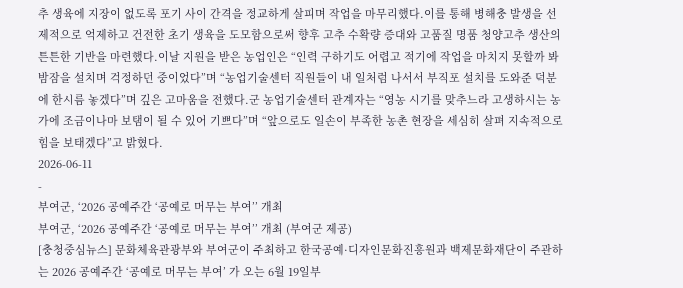추 생육에 지장이 없도록 포기 사이 간격을 정교하게 살피며 작업을 마무리했다.이를 통해 병해충 발생을 선제적으로 억제하고 건전한 초기 생육을 도모함으로써 향후 고추 수확량 증대와 고품질 명품 청양고추 생산의 튼튼한 기반을 마련했다.이날 지원을 받은 농업인은 “인력 구하기도 어렵고 적기에 작업을 마치지 못할까 봐 밤잠을 설치며 걱정하던 중이었다”며 “농업기술센터 직원들이 내 일처럼 나서서 부직포 설치를 도와준 덕분에 한시름 놓겠다”며 깊은 고마움을 전했다.군 농업기술센터 관계자는 “영농 시기를 맞추느라 고생하시는 농가에 조금이나마 보탬이 될 수 있어 기쁘다”며 “앞으로도 일손이 부족한 농촌 현장을 세심히 살펴 지속적으로 힘을 보태겠다”고 밝혔다.
2026-06-11
-
부여군, ‘2026 공예주간 ‘공예로 머무는 부여’’ 개최
부여군, ‘2026 공예주간 ‘공예로 머무는 부여’’ 개최 (부여군 제공)
[충청중심뉴스] 문화체육관광부와 부여군이 주최하고 한국공예·디자인문화진흥원과 백제문화재단이 주관하는 2026 공예주간 ‘공예로 머무는 부여’ 가 오는 6월 19일부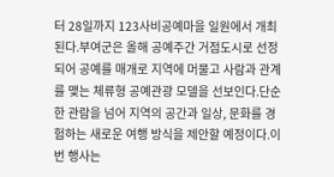터 28일까지 123사비공예마을 일원에서 개최된다.부여군은 올해 공예주간 거점도시로 선정되어 공예를 매개로 지역에 머물고 사람과 관계를 맺는 체류형 공예관광 모델을 선보인다.단순한 관람을 넘어 지역의 공간과 일상, 문화를 경험하는 새로운 여행 방식을 제안할 예정이다.이번 행사는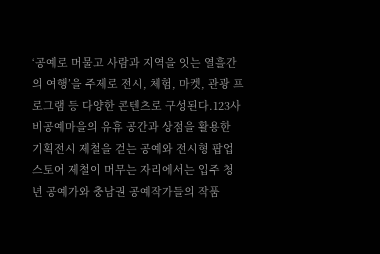‘공예로 머물고 사람과 지역을 잇는 열흘간의 여행’을 주제로 전시, 체험, 마켓, 관광 프로그램 등 다양한 콘텐츠로 구성된다.123사비공예마을의 유휴 공간과 상점을 활용한 기획전시 제철을 걷는 공예와 전시형 팝업스토어 제철이 머무는 자리에서는 입주 청년 공예가와 충남권 공예작가들의 작품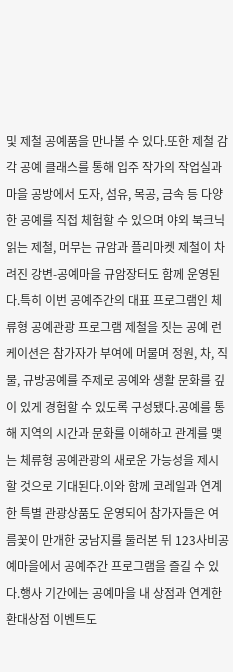및 제철 공예품을 만나볼 수 있다.또한 제철 감각 공예 클래스를 통해 입주 작가의 작업실과 마을 공방에서 도자, 섬유, 목공, 금속 등 다양한 공예를 직접 체험할 수 있으며 야외 북크닉 읽는 제철, 머무는 규암과 플리마켓 제철이 차려진 강변-공예마을 규암장터도 함께 운영된다.특히 이번 공예주간의 대표 프로그램인 체류형 공예관광 프로그램 제철을 짓는 공예 런케이션은 참가자가 부여에 머물며 정원, 차, 직물, 규방공예를 주제로 공예와 생활 문화를 깊이 있게 경험할 수 있도록 구성됐다.공예를 통해 지역의 시간과 문화를 이해하고 관계를 맺는 체류형 공예관광의 새로운 가능성을 제시할 것으로 기대된다.이와 함께 코레일과 연계한 특별 관광상품도 운영되어 참가자들은 여름꽃이 만개한 궁남지를 둘러본 뒤 123사비공예마을에서 공예주간 프로그램을 즐길 수 있다.행사 기간에는 공예마을 내 상점과 연계한 환대상점 이벤트도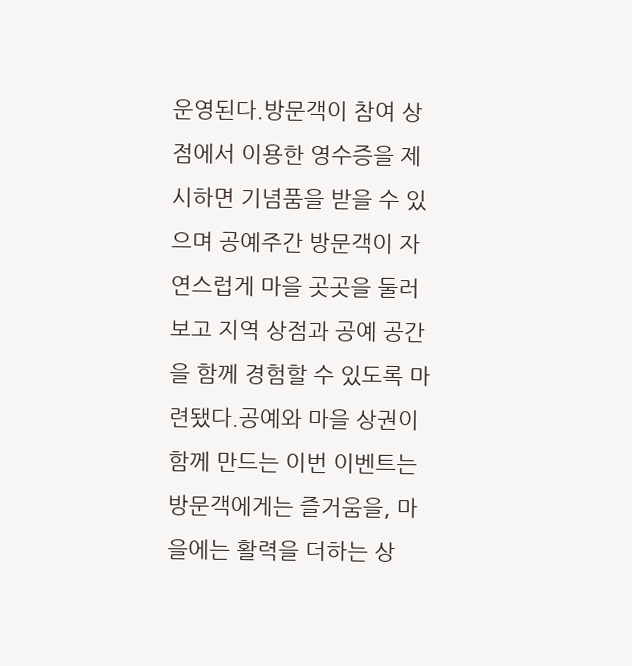운영된다.방문객이 참여 상점에서 이용한 영수증을 제시하면 기념품을 받을 수 있으며 공예주간 방문객이 자연스럽게 마을 곳곳을 둘러보고 지역 상점과 공예 공간을 함께 경험할 수 있도록 마련됐다.공예와 마을 상권이 함께 만드는 이번 이벤트는 방문객에게는 즐거움을, 마을에는 활력을 더하는 상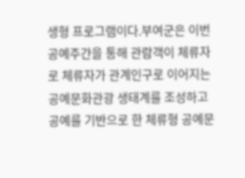생형 프로그램이다.부여군은 이번 공예주간을 통해 관람객이 체류자로 체류자가 관계인구로 이어지는 공예문화관광 생태계를 조성하고 공예를 기반으로 한 체류형 공예문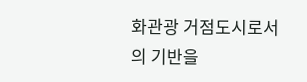화관광 거점도시로서의 기반을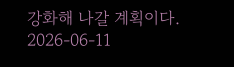강화해 나갈 계획이다.
2026-06-11